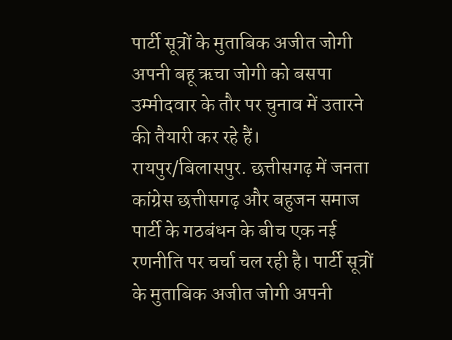पार्टी सूत्रों के मुताबिक अजीत जोगी अपनी बहू ऋचा जोगी को बसपा उम्मीदवार के तौर पर चुनाव में उतारने की तैयारी कर रहे हैं।
रायपुर/बिलासपुर. छत्तीसगढ़ में जनता कांग्रेस छत्तीसगढ़ और बहुजन समाज पार्टी के गठबंधन के बीच एक नई रणनीति पर चर्चा चल रही है। पार्टी सूत्रों के मुताबिक अजीत जोगी अपनी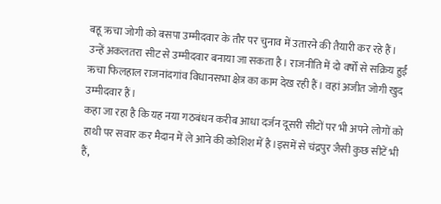बहू ऋचा जोगी को बसपा उम्मीदवार के तौर पर चुनाव में उतारने की तैयारी कर रहे हैं। उन्हें अकलतरा सीट से उम्मीदवार बनाया जा सकता है। राजनीति में दो वर्षों से सक्रिय हुईं ऋचा फिलहाल राजनांदगांव विधानसभा क्षेत्र का काम देख रही हैं। वहां अजीत जोगी खुद उम्मीदवार हैं।
कहा जा रहा है कि यह नया गठबंधन करीब आधा दर्जन दूसरी सीटों पर भी अपने लोगों को हाथी पर सवार कर मैदान में ले आने की कोशिश में है।इसमें से चंद्रपुर जैसी कुछ सीटें भी हैं,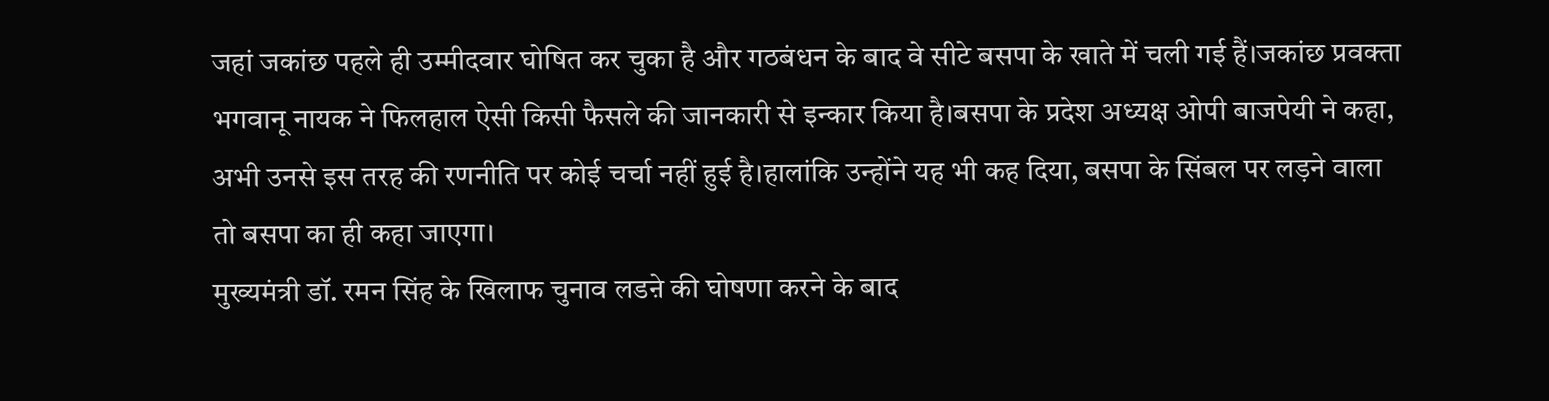जहां जकांछ पहले ही उम्मीदवार घोषित कर चुका है और गठबंधन के बाद वे सीटे बसपा के खाते में चली गई हैं।जकांछ प्रवक्ता भगवानू नायक ने फिलहाल ऐसी किसी फैसले की जानकारी से इन्कार किया है।बसपा के प्रदेश अध्यक्ष ओपी बाजपेयी ने कहा, अभी उनसे इस तरह की रणनीति पर कोई चर्चा नहीं हुई है।हालांकि उन्होंने यह भी कह दिया, बसपा के सिंबल पर लड़ने वाला तो बसपा का ही कहा जाएगा।
मुख्यमंत्री डॉ. रमन सिंह के खिलाफ चुनाव लडऩे की घोषणा करने के बाद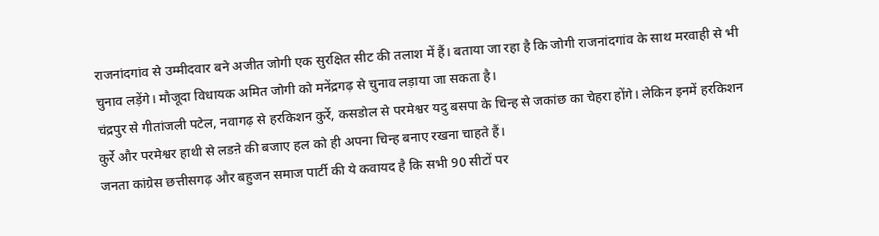राजनांदगांव से उम्मीदवार बने अजीत जोगी एक सुरक्षित सीट की तलाश में हैं। बताया जा रहा है कि जोगी राजनांदगांव के साथ मरवाही से भी चुनाव लड़ेंगे। मौजूदा विधायक अमित जोगी को मनेंद्रगढ़ से चुनाव लड़ाया जा सकता है।
चंद्रपुर से गीतांजली पटेल, नवागढ़ से हरकिशन कुर्रे, कसडोल से परमेश्वर यदु बसपा के चिन्ह से जकांछ का चेहरा होंगे। लेकिन इनमें हरकिशन कुर्रे और परमेश्वर हाथी से लडऩे की बजाए हल को ही अपना चिन्ह बनाए रखना चाहते हैं।
जनता कांग्रेस छत्तीसगढ़ और बहुजन समाज पार्टी की ये कवायद है कि सभी 90 सीटों पर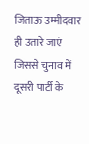जिताऊ उम्मीदवार ही उतारे जाएं जिससे चुनाव में दूसरी पार्टी के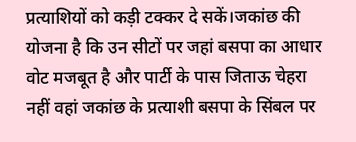प्रत्याशियों को कड़ी टक्कर दे सकें।जकांछ की योजना है कि उन सीटों पर जहां बसपा का आधार वोट मजबूत है और पार्टी के पास जिताऊ चेहरा नहीं वहां जकांछ के प्रत्याशी बसपा के सिंबल पर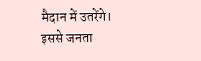मैदान में उतरेंगे।
इससे जनता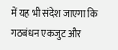में यह भी संदेश जाएगा कि गठबंधन एकजुट और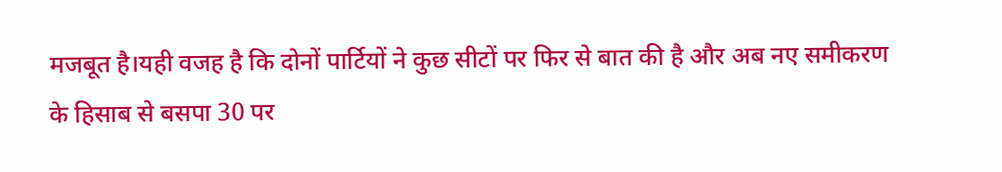मजबूत है।यही वजह है कि दोनों पार्टियों ने कुछ सीटों पर फिर से बात की है और अब नए समीकरण के हिसाब से बसपा 30 पर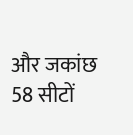और जकांछ 58 सीटों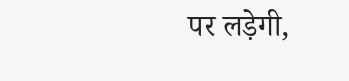पर लड़ेगी,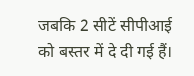जबकि 2 सीटें सीपीआई को बस्तर में दे दी गई हैं।